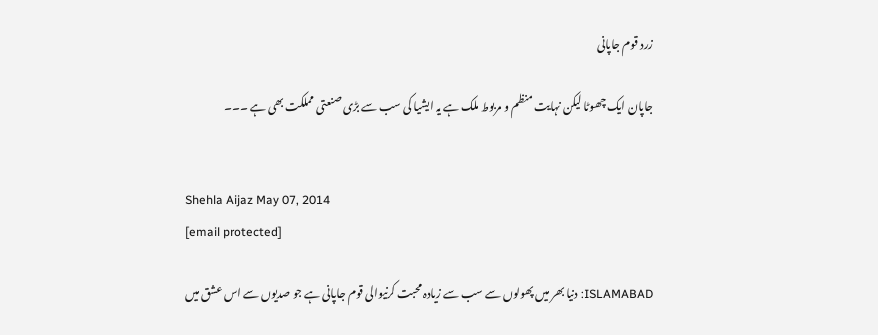زرد قوم جاپانی

جاپان ایک چھوٹا لیکن نہایت منظم و مربوط ملک ہے یہ ایشیا کی سب سے بڑی صنعتی مملکت بھی ہے ۔۔۔


Shehla Aijaz May 07, 2014
[email protected]

ISLAMABAD: دنیا بھر میں پھولوں سے سب سے زیادہ محبت کرنیوالی قوم جاپانی ہے جو صدیوں سے اس عشق میں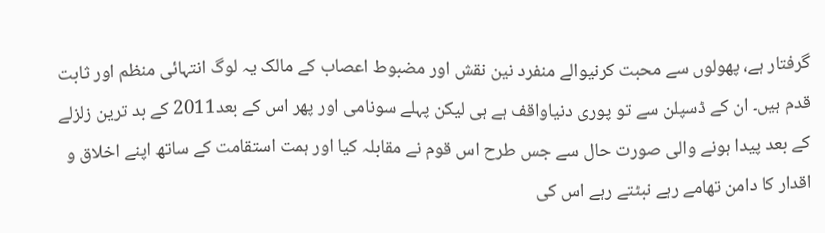گرفتار ہے، پھولوں سے محبت کرنیوالے منفرد نین نقش اور مضبوط اعصاب کے مالک یہ لوگ انتہائی منظم اور ثابت قدم ہیں۔ ان کے ڈسپلن سے تو پوری دنیاواقف ہے ہی لیکن پہلے سونامی اور پھر اس کے بعد2011 کے بد ترین زلزلے کے بعد پیدا ہونے والی صورت حال سے جس طرح اس قوم نے مقابلہ کیا اور ہمت استقامت کے ساتھ اپنے اخلاق و اقدار کا دامن تھامے رہے نبٹتے رہے اس کی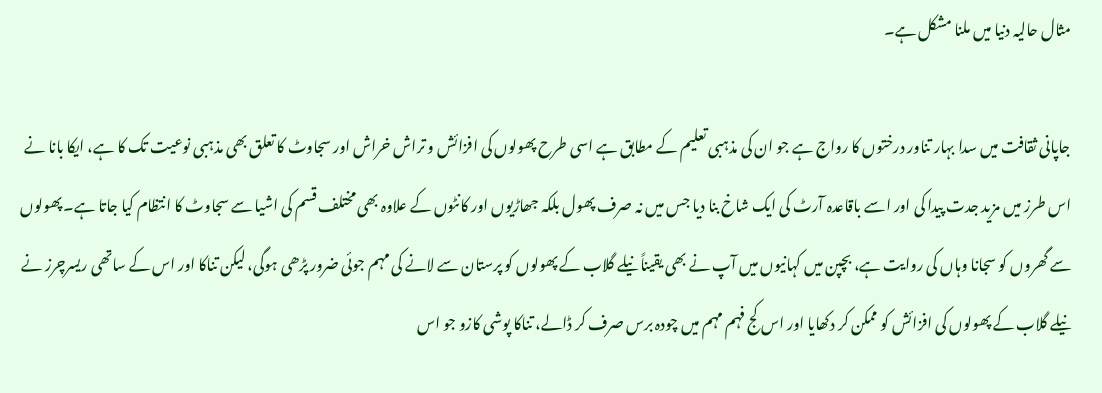مثال حالیہ دنیا میں ملنا مشکل ہے۔

جاپانی ثقافت میں سدا بہار تناور درختوں کا رواج ہے جو ان کی مذہبی تعلیم کے مطابق ہے اسی طرح پھولوں کی افزائش و تراش خراش اور سجاوٹ کا تعلق بھی مذہبی نوعیت تک کا ہے، ایکا بانا نے اس طرز میں مزید جدت پیدا کی اور اسے باقاعدہ آرٹ کی ایک شاخ بنا دیا جس میں نہ صرف پھول بلکہ جھاڑیوں اور کانٹوں کے علاوہ بھی مختلف قسم کی اشیا سے سجاوٹ کا انتظام کیا جاتا ہے۔ پھولوں سے گھروں کو سجانا وہاں کی روایت ہے، بچپن میں کہانیوں میں آپ نے بھی یقیناً نیلے گلاب کے پھولوں کو پرستان سے لانے کی مہم جوئی ضرور پڑھی ہوگی، لیکن تناکا اور اس کے ساتھی ریسرچرز نے نیلے گلاب کے پھولوں کی افزائش کو ممکن کر دکھایا اور اس کج فہم مہم میں چودہ برس صرف کر ڈالے، تناکا پوشی کازو جو اس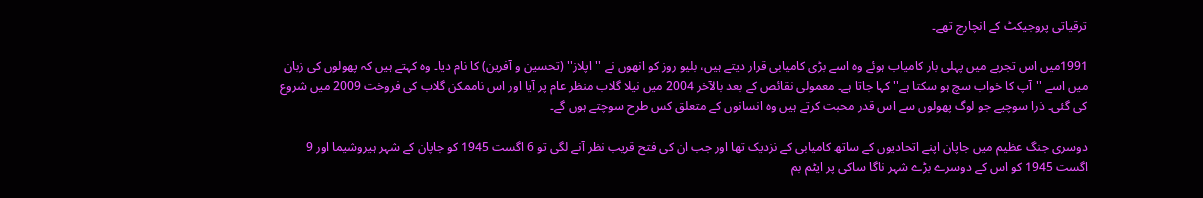ترقیاتی پروجیکٹ کے انچارج تھے۔

1991میں اس تجربے میں پہلی بار کامیاب ہوئے وہ اسے بڑی کامیابی قرار دیتے ہیں، بلیو روز کو انھوں نے ''اپلاز'' (تحسین و آفرین) کا نام دیا۔ وہ کہتے ہیں کہ پھولوں کی زبان میں اسے ''آپ کا خواب سچ ہو سکتا ہے'' کہا جاتا ہے۔ معمولی نقائص کے بعد بالآخر 2004 میں نیلا گلاب منظر عام پر آیا اور اس ناممکن گلاب کی فروخت 2009 میں شروع کی گئی۔ ذرا سوچیے جو لوگ پھولوں سے اس قدر محبت کرتے ہیں وہ انسانوں کے متعلق کس طرح سوچتے ہوں گے۔

دوسری جنگ عظیم میں جاپان اپنے اتحادیوں کے ساتھ کامیابی کے نزدیک تھا اور جب ان کی فتح قریب نظر آنے لگی تو 6 اگست 1945 کو جاپان کے شہر ہیروشیما اور 9 اگست 1945 کو اس کے دوسرے بڑے شہر ناگا ساکی پر ایٹم بم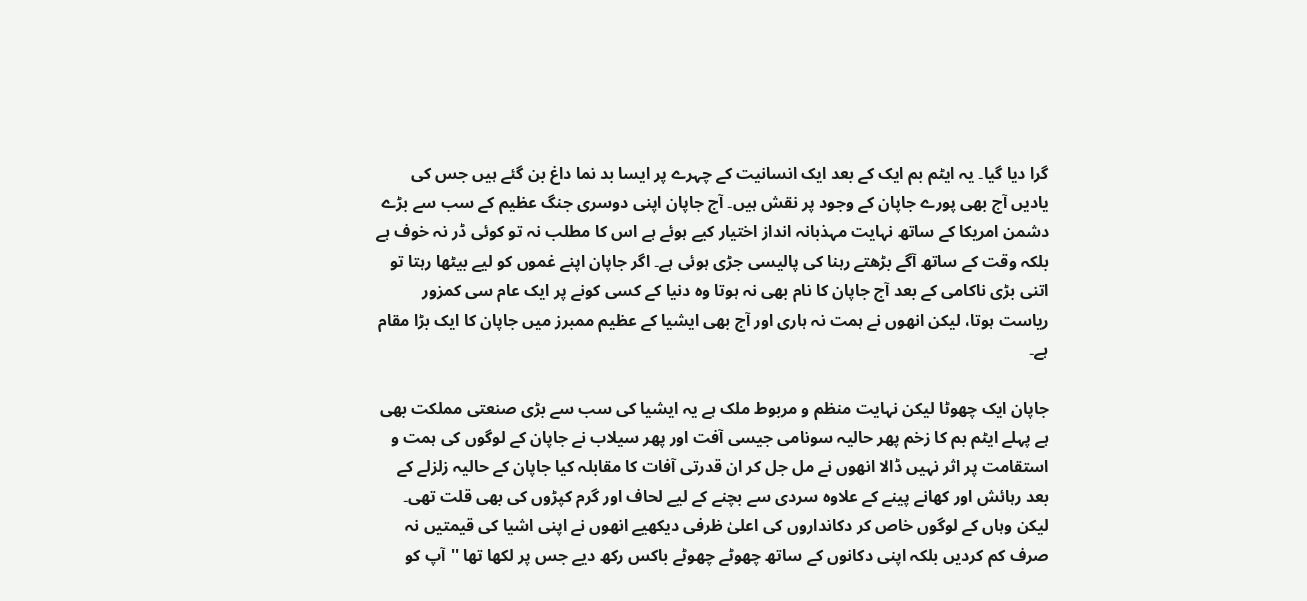گرا دیا گیا۔ یہ ایٹم بم ایک کے بعد ایک انسانیت کے چہرے پر ایسا بد نما داغ بن گئے ہیں جس کی یادیں آج بھی پورے جاپان کے وجود پر نقش ہیں۔ آج جاپان اپنی دوسری جنگ عظیم کے سب سے بڑے دشمن امریکا کے ساتھ نہایت مہذبانہ انداز اختیار کیے ہوئے ہے اس کا مطلب نہ تو کوئی ڈر نہ خوف ہے بلکہ وقت کے ساتھ آگے بڑھتے رہنا کی پالیسی جڑی ہوئی ہے۔ اگر جاپان اپنے غموں کو لیے بیٹھا رہتا تو اتنی بڑی ناکامی کے بعد آج جاپان کا نام بھی نہ ہوتا وہ دنیا کے کسی کونے پر ایک عام سی کمزور ریاست ہوتا، لیکن انھوں نے ہمت نہ ہاری اور آج بھی ایشیا کے عظیم ممبرز میں جاپان کا ایک بڑا مقام ہے۔

جاپان ایک چھوٹا لیکن نہایت منظم و مربوط ملک ہے یہ ایشیا کی سب سے بڑی صنعتی مملکت بھی ہے پہلے ایٹم بم کا زخم پھر حالیہ سونامی جیسی آفت اور پھر سیلاب نے جاپان کے لوگوں کی ہمت و استقامت پر اثر نہیں ڈالا انھوں نے مل جل کر ان قدرتی آفات کا مقابلہ کیا جاپان کے حالیہ زلزلے کے بعد رہائش اور کھانے پینے کے علاوہ سردی سے بچنے کے لیے لحاف اور گرم کپڑوں کی بھی قلت تھی۔ لیکن وہاں کے لوگوں خاص کر دکانداروں کی اعلیٰ ظرفی دیکھیے انھوں نے اپنی اشیا کی قیمتیں نہ صرف کم کردیں بلکہ اپنی دکانوں کے ساتھ چھوٹے چھوٹے باکس رکھ دیے جس پر لکھا تھا ''آپ کو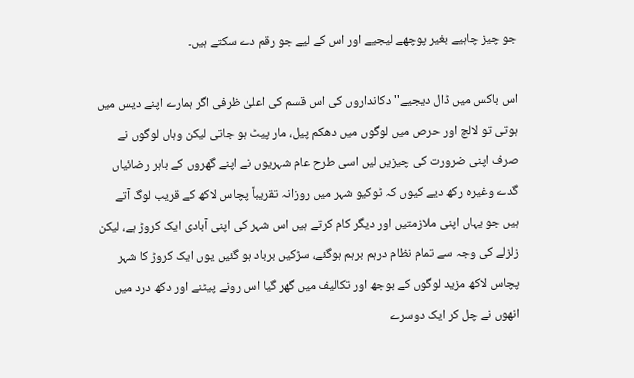جو چیز چاہیے بغیر پوچھے لیجیے اور اس کے لیے جو رقم دے سکتے ہیں۔

اس باکس میں ڈال دیجیے'' دکانداروں کی اس قسم کی اعلیٰ ظرفی اگر ہمارے اپنے دیس میں ہوتی تو لالچ اور حرص میں لوگوں میں دھکم پیل، مار پیٹ ہو جاتی لیکن وہاں لوگوں نے صرف اپنی ضرورت کی چیزیں لیں اسی طرح عام شہریوں نے اپنے گھروں کے باہر رضائیاں گدے وغیرہ رکھ دیے کیوں کہ ٹوکیو شہر میں روزانہ تقریباً پچاس لاکھ کے قریب لوگ آتے ہیں جو یہاں اپنی ملازمتیں اور دیگر کام کرتے ہیں اس شہر کی اپنی آبادی ایک کروڑ ہے، لیکن زلزلے کی وجہ سے تمام نظام درہم برہم ہوگئے، سڑکیں برباد ہو گئیں یوں ایک کروڑ کا شہر پچاس لاکھ مزید لوگوں کے بوجھ اور تکالیف میں گھر گیا اس رونے پیٹنے اور دکھ درد میں انھوں نے چل کر ایک دوسرے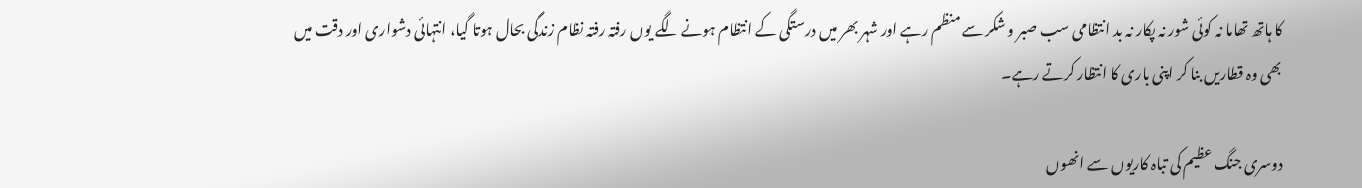کا ہاتھ تھاما نہ کوئی شور نہ پکار نہ بد انتظامی سب صبر و شکر سے منظم رہے اور شہر بھر میں درستگی کے انتظام ہونے لگے یوں رفتہ رفتہ نظام زندگی بحال ہوتا گیا، انتہائی دشواری اور دقت میں بھی وہ قطاریں بنا کر اپنی باری کا انتظار کرتے رہے۔

دوسری جنگ عظیم کی تباہ کاریوں سے انھوں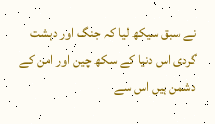نے سبق سیکھ لیا کہ جنگ اور دہشت گردی اس دنیا کے سکھ چین اور امن کے دشمن ہیں اس سے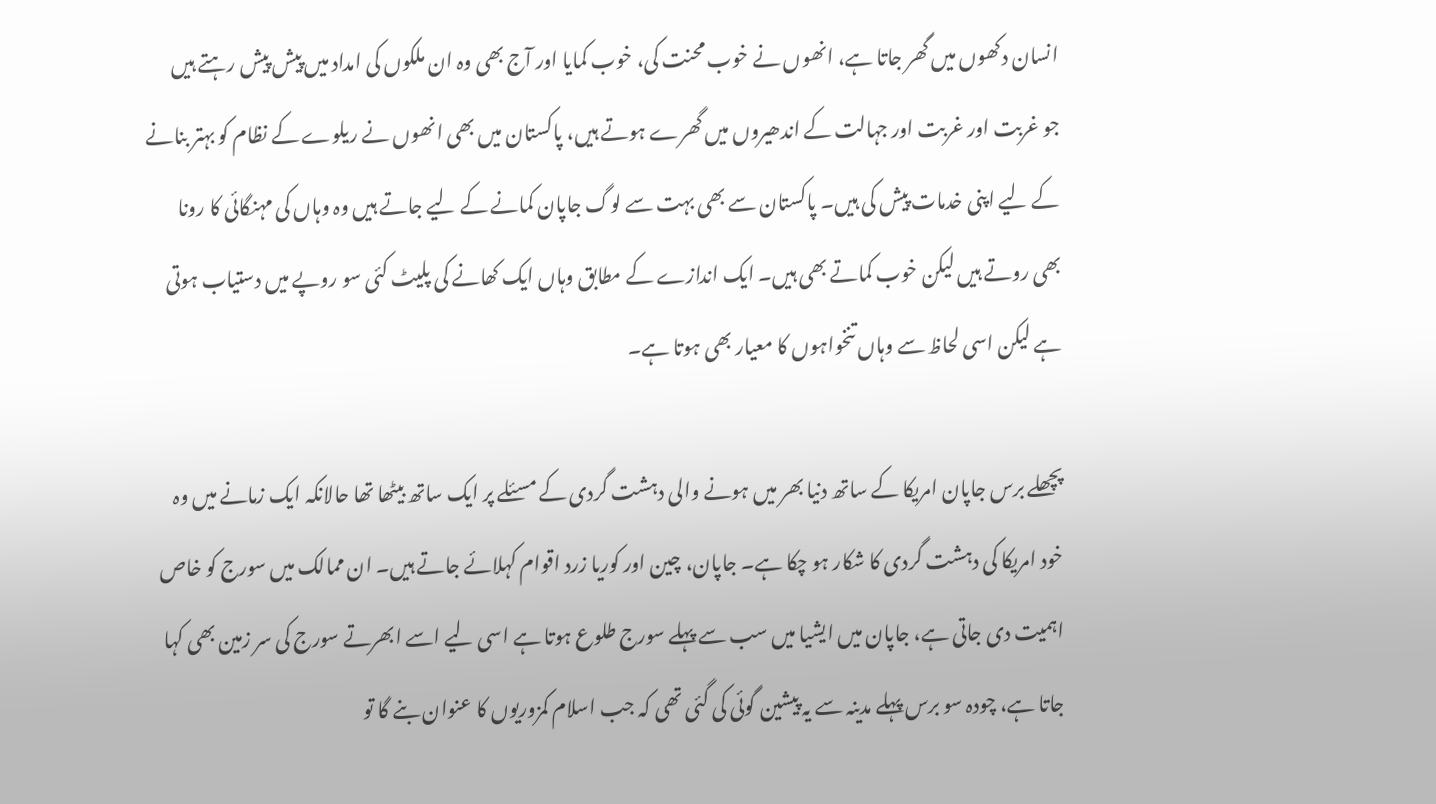انسان دکھوں میں گھر جاتا ہے، انھوں نے خوب محنت کی، خوب کمایا اور آج بھی وہ ان ملکوں کی امداد میں پیش پیش رہتے ہیں جو غربت اور غربت اور جہالت کے اندھیروں میں گھرے ہوتے ہیں، پاکستان میں بھی انھوں نے ریلوے کے نظام کو بہتر بنانے کے لیے اپنی خدمات پیش کی ہیں۔ پاکستان سے بھی بہت سے لوگ جاپان کمانے کے لیے جاتے ہیں وہ وہاں کی مہنگائی کا رونا بھی روتے ہیں لیکن خوب کماتے بھی ہیں۔ ایک اندازے کے مطابق وہاں ایک کھانے کی پلیٹ کئی سو روپے میں دستیاب ہوتی ہے لیکن اسی لحاظ سے وہاں تنخواہوں کا معیار بھی ہوتا ہے۔

پچھلے برس جاپان امریکا کے ساتھ دنیا بھر میں ہونے والی دہشت گردی کے مسئلے پر ایک ساتھ بیٹھا تھا حالانکہ ایک زمانے میں وہ خود امریکا کی دہشت گردی کا شکار ہو چکا ہے۔ جاپان، چین اور کوریا زرد اقوام کہلائے جاتے ہیں۔ ان ممالک میں سورج کو خاص اہمیت دی جاتی ہے، جاپان میں ایشیا میں سب سے پہلے سورج طلوع ہوتا ہے اسی لیے اسے ابھرتے سورج کی سر زمین بھی کہا جاتا ہے، چودہ سو برس پہلے مدینہ سے یہ پیشین گوئی کی گئی تھی کہ جب اسلام کمزوریوں کا عنوان بنے گا تو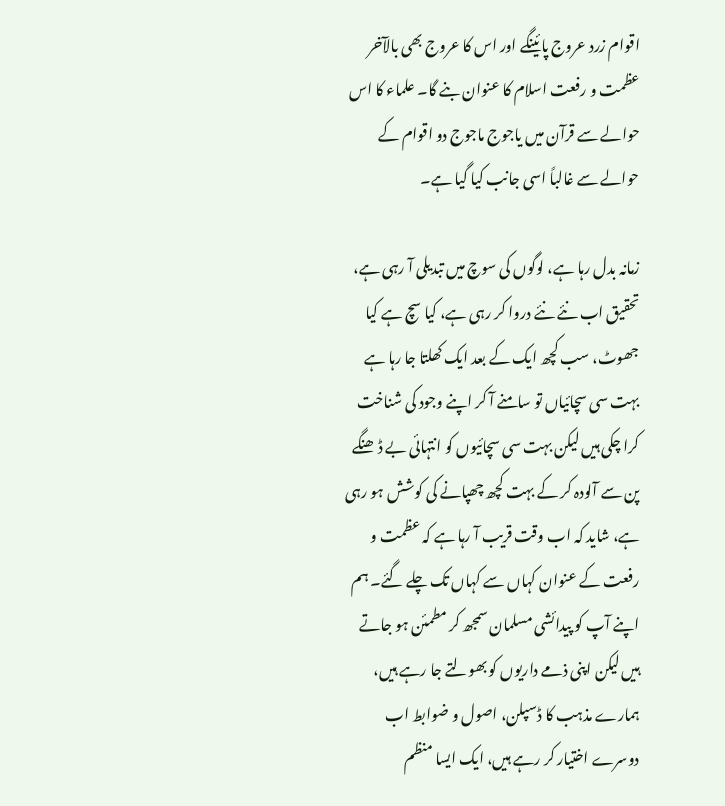اقوام زرد عروج پائینگے اور اس کا عروج بھی بالآخر عظمت و رفعت اسلام کا عنوان بنے گا۔ علماء کا اس حوالے سے قرآن میں یاجوج ماجوج دو اقوام کے حوالے سے غالباً اسی جانب کیا گیا ہے۔

زمانہ بدل رہا ہے، لوگوں کی سوچ میں تبدیلی آ رہی ہے، تحقیق اب نئے نئے دروا کر رہی ہے، کیا سچ ہے کیا جھوٹ، سب کچھ ایک کے بعد ایک کھلتا جا رہا ہے بہت سی سچائیاں تو سامنے آ کر اپنے وجود کی شناخت کرا چکی ہیں لیکن بہت سی سچائیوں کو انتہائی بے ڈھنگے پن سے آلودہ کر کے بہت کچھ چھپانے کی کوشش ہو رہی ہے، شاید کہ اب وقت قریب آ رہا ہے کہ عظمت و رفعت کے عنوان کہاں سے کہاں تک چلے گئے۔ ہم اپنے آپ کو پیدائشی مسلمان سمجھ کر مطمئن ہو جاتے ہیں لیکن اپنی ذمے داریوں کو بھولتے جا رہے ہیں، ہمارے مذہب کا ڈسپلن، اصول و ضوابط اب دوسرے اختیار کر رہے ہیں، ایک ایسا منظم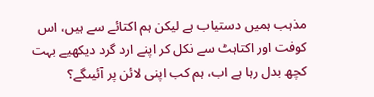مذہب ہمیں دستیاب ہے لیکن ہم اکتائے سے ہیں، اس کوفت اور اکتاہٹ سے نکل کر اپنے ارد گرد دیکھیے بہت کچھ بدل رہا ہے اب، ہم کب اپنی لائن پر آئیںگے؟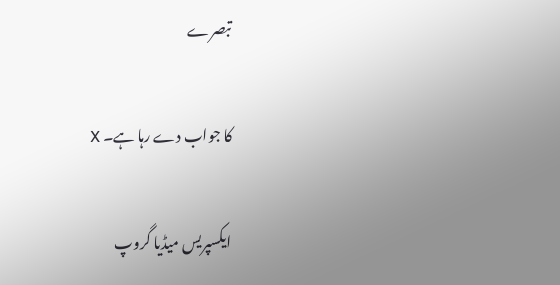تبصرے

کا جواب دے رہا ہے۔ X

ایکسپریس میڈیا گروپ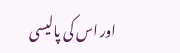اور اس کی پالیسی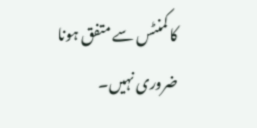کا کمنٹس سے متفق ہونا ضروری نہیں۔